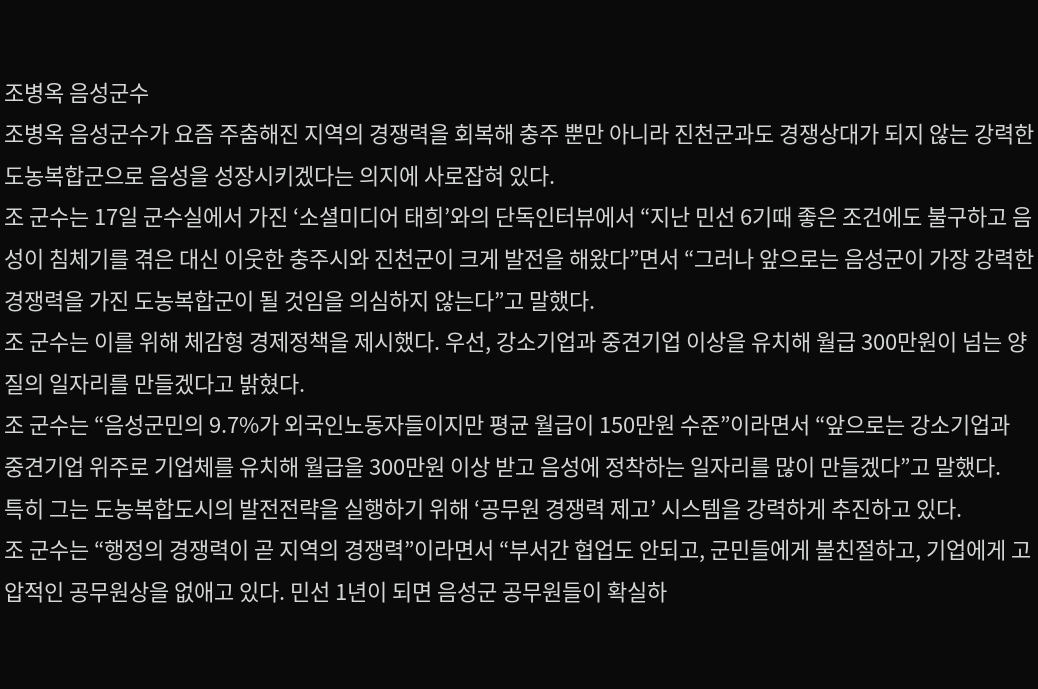조병옥 음성군수
조병옥 음성군수가 요즘 주춤해진 지역의 경쟁력을 회복해 충주 뿐만 아니라 진천군과도 경쟁상대가 되지 않는 강력한 도농복합군으로 음성을 성장시키겠다는 의지에 사로잡혀 있다.
조 군수는 17일 군수실에서 가진 ‘소셜미디어 태희’와의 단독인터뷰에서 “지난 민선 6기때 좋은 조건에도 불구하고 음성이 침체기를 겪은 대신 이웃한 충주시와 진천군이 크게 발전을 해왔다”면서 “그러나 앞으로는 음성군이 가장 강력한 경쟁력을 가진 도농복합군이 될 것임을 의심하지 않는다”고 말했다.
조 군수는 이를 위해 체감형 경제정책을 제시했다. 우선, 강소기업과 중견기업 이상을 유치해 월급 300만원이 넘는 양질의 일자리를 만들겠다고 밝혔다.
조 군수는 “음성군민의 9.7%가 외국인노동자들이지만 평균 월급이 150만원 수준”이라면서 “앞으로는 강소기업과 중견기업 위주로 기업체를 유치해 월급을 300만원 이상 받고 음성에 정착하는 일자리를 많이 만들겠다”고 말했다.
특히 그는 도농복합도시의 발전전략을 실행하기 위해 ‘공무원 경쟁력 제고’ 시스템을 강력하게 추진하고 있다.
조 군수는 “행정의 경쟁력이 곧 지역의 경쟁력”이라면서 “부서간 협업도 안되고, 군민들에게 불친절하고, 기업에게 고압적인 공무원상을 없애고 있다. 민선 1년이 되면 음성군 공무원들이 확실하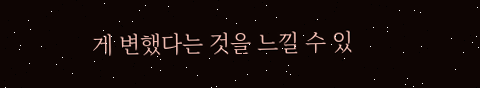게 변했다는 것을 느낄 수 있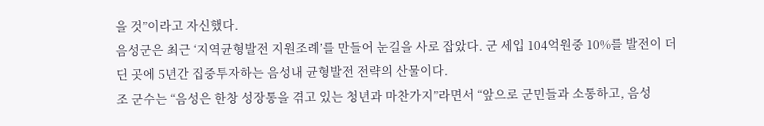을 것”이라고 자신했다.
음성군은 최근 ‘지역균형발전 지원조례’를 만들어 눈길을 사로 잡았다. 군 세입 104억원중 10%를 발전이 더딘 곳에 5년간 집중투자하는 음성내 균형발전 전략의 산물이다.
조 군수는 “음성은 한창 성장통을 겪고 있는 청년과 마찬가지”라면서 “앞으로 군민들과 소통하고, 음성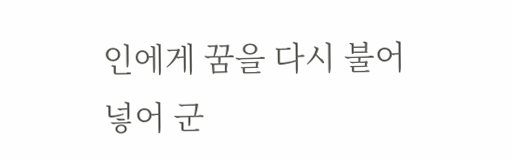인에게 꿈을 다시 불어넣어 군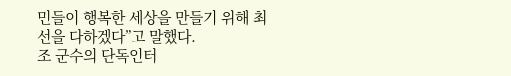민들이 행복한 세상을 만들기 위해 최선을 다하겠다”고 말했다.
조 군수의 단독인터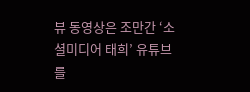뷰 동영상은 조만간 ‘소셜미디어 태희’ 유튜브를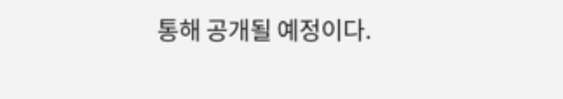통해 공개될 예정이다.